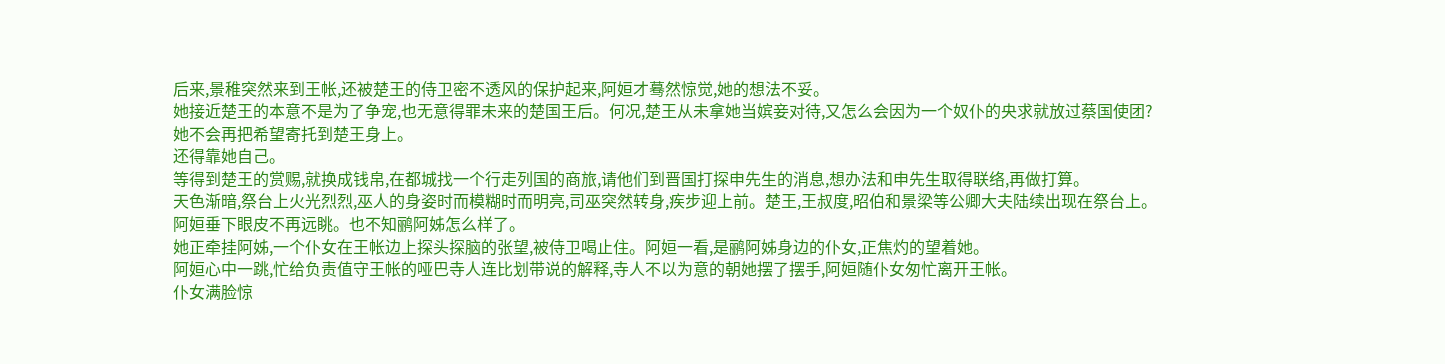后来,景稚突然来到王帐,还被楚王的侍卫密不透风的保护起来,阿姮才蓦然惊觉,她的想法不妥。
她接近楚王的本意不是为了争宠,也无意得罪未来的楚国王后。何况,楚王从未拿她当嫔妾对待,又怎么会因为一个奴仆的央求就放过蔡国使团?
她不会再把希望寄托到楚王身上。
还得靠她自己。
等得到楚王的赏赐,就换成钱帛,在都城找一个行走列国的商旅,请他们到晋国打探申先生的消息,想办法和申先生取得联络,再做打算。
天色渐暗,祭台上火光烈烈,巫人的身姿时而模糊时而明亮,司巫突然转身,疾步迎上前。楚王,王叔度,昭伯和景梁等公卿大夫陆续出现在祭台上。
阿姮垂下眼皮不再远眺。也不知鹂阿姊怎么样了。
她正牵挂阿姊,一个仆女在王帐边上探头探脑的张望,被侍卫喝止住。阿姮一看,是鹂阿姊身边的仆女,正焦灼的望着她。
阿姮心中一跳,忙给负责值守王帐的哑巴寺人连比划带说的解释,寺人不以为意的朝她摆了摆手,阿姮随仆女匆忙离开王帐。
仆女满脸惊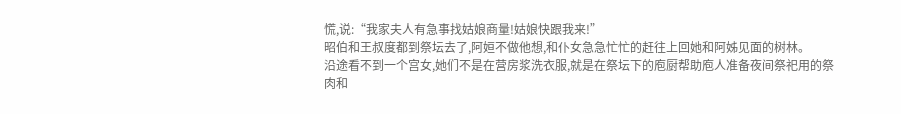慌,说:“我家夫人有急事找姑娘商量!姑娘快跟我来!”
昭伯和王叔度都到祭坛去了,阿姮不做他想,和仆女急急忙忙的赶往上回她和阿姊见面的树林。
沿途看不到一个宫女,她们不是在营房浆洗衣服,就是在祭坛下的庖厨帮助庖人准备夜间祭祀用的祭肉和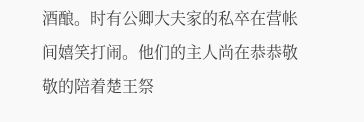酒酿。时有公卿大夫家的私卒在营帐间嬉笑打闹。他们的主人尚在恭恭敬敬的陪着楚王祭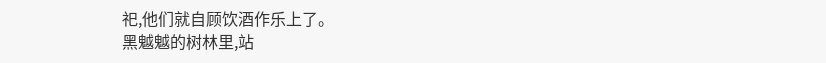祀,他们就自顾饮酒作乐上了。
黑魆魆的树林里,站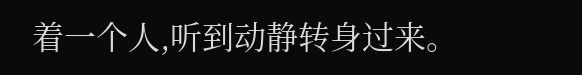着一个人,听到动静转身过来。